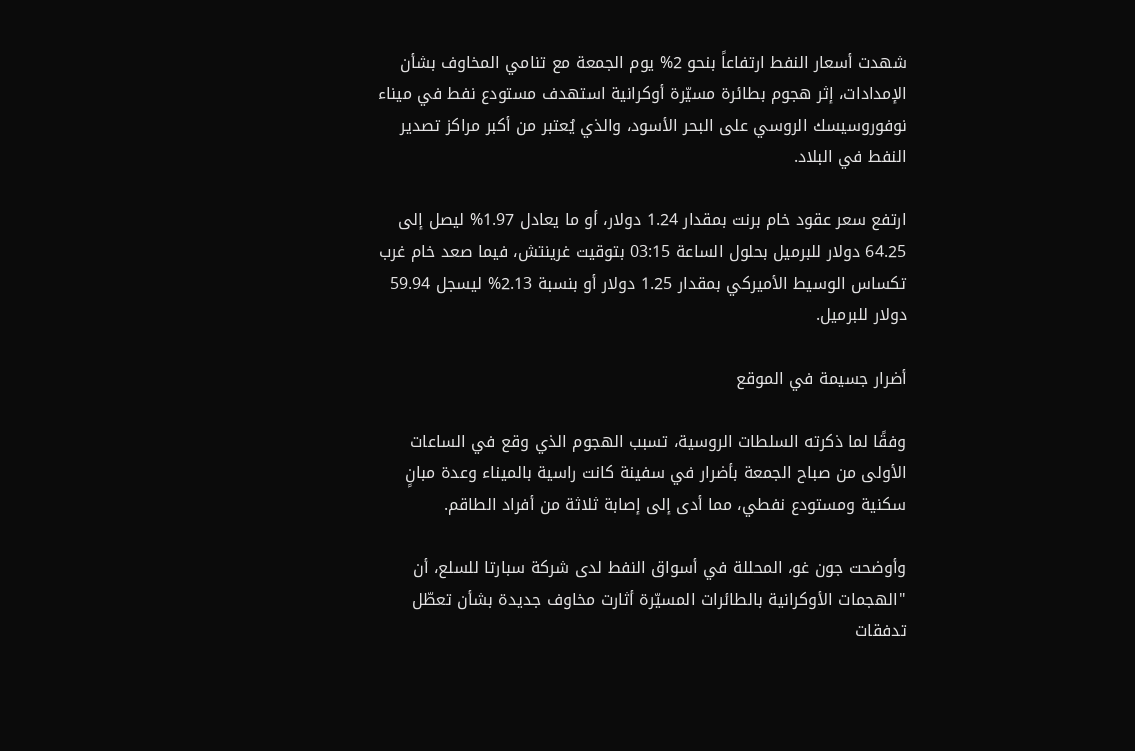شهدت أسعار النفط ارتفاعاً بنحو 2% يوم الجمعة مع تنامي المخاوف بشأن الإمدادات، إثر هجوم بطائرة مسيّرة أوكرانية استهدف مستودع نفط في ميناء نوفوروسيسك الروسي على البحر الأسود، والذي يُعتبر من أكبر مراكز تصدير النفط في البلاد.

ارتفع سعر عقود خام برنت بمقدار 1.24 دولار، أو ما يعادل 1.97% ليصل إلى 64.25 دولار للبرميل بحلول الساعة 03:15 بتوقيت غرينتش، فيما صعد خام غرب تكساس الوسيط الأميركي بمقدار 1.25 دولار أو بنسبة 2.13% ليسجل 59.94 دولار للبرميل.

أضرار جسيمة في الموقع

وفقًا لما ذكرته السلطات الروسية، تسبب الهجوم الذي وقع في الساعات الأولى من صباح الجمعة بأضرار في سفينة كانت راسية بالميناء وعدة مبانٍ سكنية ومستودع نفطي، مما أدى إلى إصابة ثلاثة من أفراد الطاقم.

وأوضحت جون غو، المحللة في أسواق النفط لدى شركة سبارتا للسلع، أن "الهجمات الأوكرانية بالطائرات المسيّرة أثارت مخاوف جديدة بشأن تعطّل تدفقات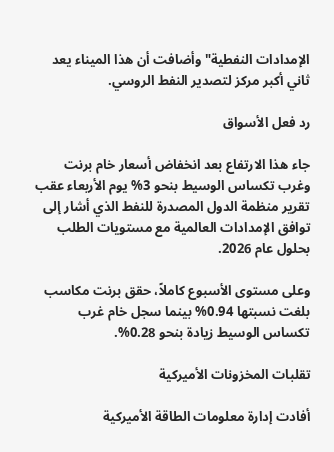الإمدادات النفطية" وأضافت أن هذا الميناء يعد ثاني أكبر مركز لتصدير النفط الروسي.

رد فعل الأسواق

جاء هذا الارتفاع بعد انخفاض أسعار خام برنت وغرب تكساس الوسيط بنحو 3% يوم الأربعاء عقب تقرير منظمة الدول المصدرة للنفط الذي أشار إلى توافق الإمدادات العالمية مع مستويات الطلب بحلول عام 2026.

وعلى مستوى الأسبوع كاملاً، حقق برنت مكاسب بلغت نسبتها 0.94% بينما سجل خام غرب تكساس الوسيط زيادة بنحو 0.28%.

تقلبات المخزونات الأميركية

أفادت إدارة معلومات الطاقة الأميركية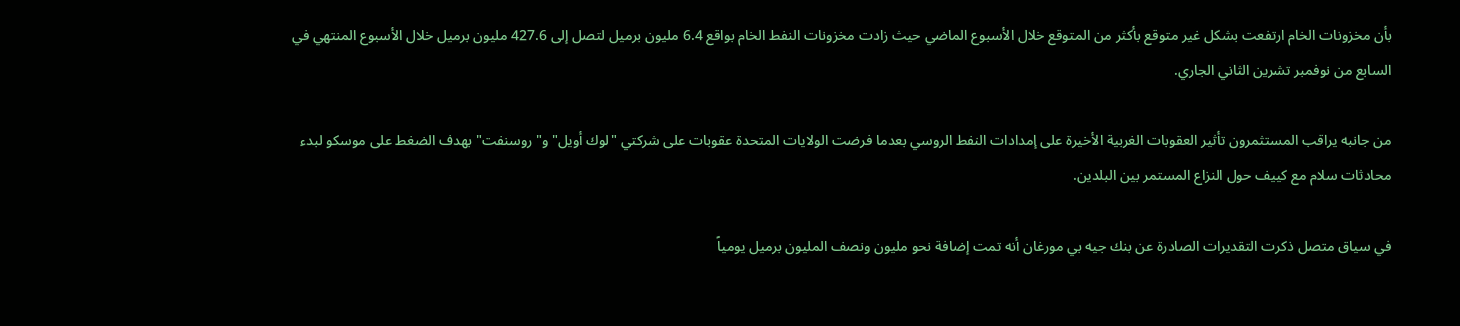بأن مخزونات الخام ارتفعت بشكل غير متوقع بأكثر من المتوقع خلال الأسبوع الماضي حيث زادت مخزونات النفط الخام بواقع 6.4 مليون برميل لتصل إلى 427.6 مليون برميل خلال الأسبوع المنتهي في السابع من نوفمبر تشرين الثاني الجاري.

من جانبه يراقب المستثمرون تأثير العقوبات الغربية الأخيرة على إمدادات النفط الروسي بعدما فرضت الولايات المتحدة عقوبات على شركتي "لوك أويل" و"روسنفت" بهدف الضغط على موسكو لبدء محادثات سلام مع كييف حول النزاع المستمر بين البلدين.

في سياق متصل ذكرت التقديرات الصادرة عن بنك جيه بي مورغان أنه تمت إضافة نحو مليون ونصف المليون برميل يومياً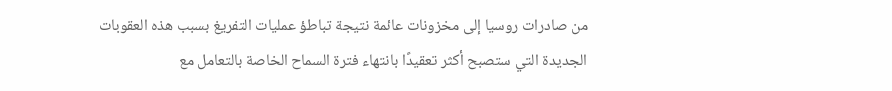من صادرات روسيا إلى مخزونات عائمة نتيجة تباطؤ عمليات التفريغ بسبب هذه العقوبات الجديدة التي ستصبح أكثر تعقيدًا بانتهاء فترة السماح الخاصة بالتعامل مع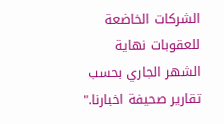الشركات الخاضعة للعقوبات نهاية الشهر الجاري بحسب تقارير صحيفة اخبارنا."